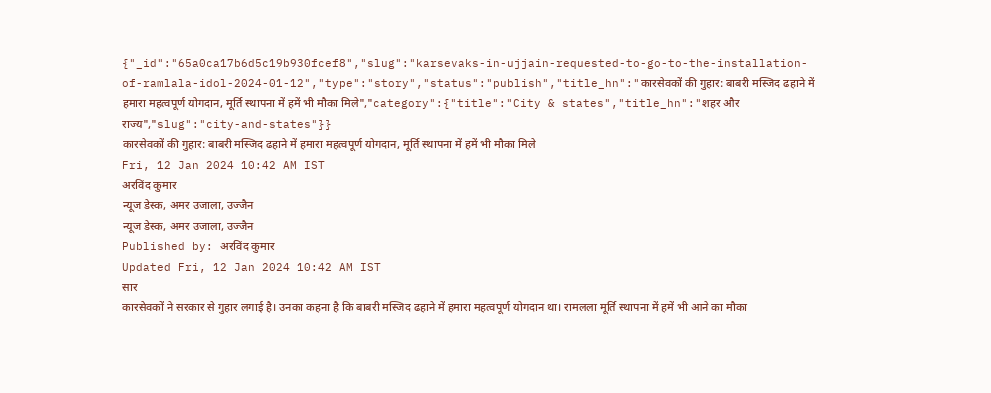{"_id":"65a0ca17b6d5c19b930fcef8","slug":"karsevaks-in-ujjain-requested-to-go-to-the-installation-of-ramlala-idol-2024-01-12","type":"story","status":"publish","title_hn":"कारसेवकों की गुहार: बाबरी मस्जिद ढहाने में हमारा महत्वपूर्ण योगदान, मूर्ति स्थापना में हमें भी मौका मिले","category":{"title":"City & states","title_hn":"शहर और राज्य","slug":"city-and-states"}}
कारसेवकों की गुहार: बाबरी मस्जिद ढहाने में हमारा महत्वपूर्ण योगदान, मूर्ति स्थापना में हमें भी मौका मिले
Fri, 12 Jan 2024 10:42 AM IST
अरविंद कुमार
न्यूज डेस्क, अमर उजाला, उज्जैन
न्यूज डेस्क, अमर उजाला, उज्जैन
Published by: अरविंद कुमार
Updated Fri, 12 Jan 2024 10:42 AM IST
सार
कारसेवकों ने सरकार से गुहार लगाई है। उनका कहना है कि बाबरी मस्जिद ढहाने में हमारा महत्वपूर्ण योगदान था। रामलला मूर्ति स्थापना में हमें भी आने का मौका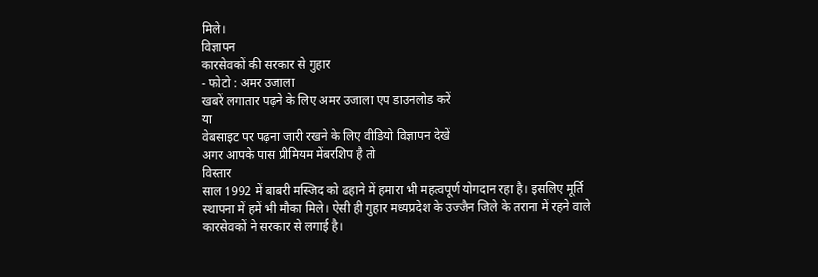मिले।
विज्ञापन
कारसेवकों की सरकार से गुहार
- फोटो : अमर उजाला
खबरें लगातार पढ़ने के लिए अमर उजाला एप डाउनलोड करें
या
वेबसाइट पर पढ़ना जारी रखने के लिए वीडियो विज्ञापन देखें
अगर आपके पास प्रीमियम मेंबरशिप है तो
विस्तार
साल 1992 में बाबरी मस्जिद को ढहाने में हमारा भी महत्वपूर्ण योगदान रहा है। इसलिए मूर्ति स्थापना में हमें भी मौका मिले। ऐसी ही गुहार मध्यप्रदेश के उज्जैन जिले के तराना में रहने वाले कारसेवकों ने सरकार से लगाई है।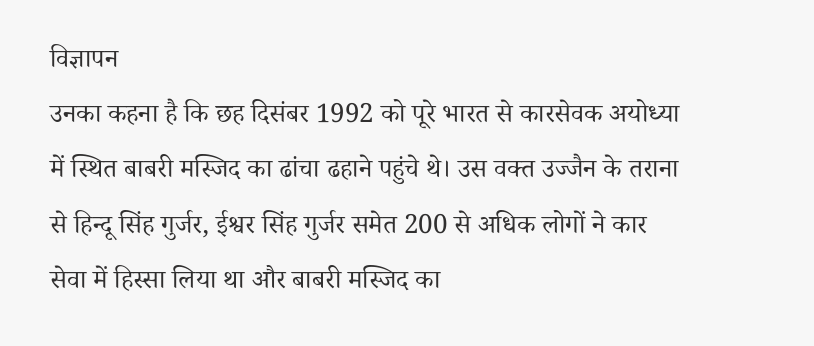विज्ञापन
उनका कहना है कि छह दिसंबर 1992 को पूरे भारत से कारसेवक अयोध्या में स्थित बाबरी मस्जिद का ढांचा ढहाने पहुंचे थे। उस वक्त उज्जैन के तराना से हिन्दू सिंह गुर्जर, ईश्वर सिंह गुर्जर समेत 200 से अधिक लोगों ने कार सेवा में हिस्सा लिया था और बाबरी मस्जिद का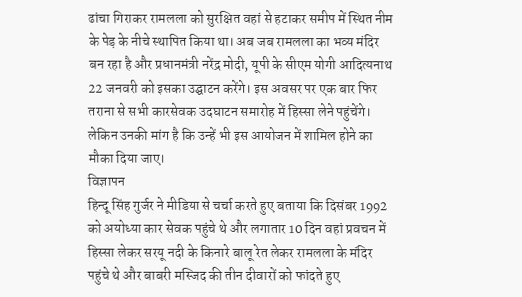ढांचा गिराकर रामलला को सुरक्षित वहां से हटाकर समीप में स्थित नीम के पेड़ के नीचे स्थापित किया था। अब जब रामलला का भव्य मंदिर बन रहा है और प्रधानमंत्री नरेंद्र मोदी, यूपी के सीएम योगी आदित्यनाथ 22 जनवरी को इसका उद्घाटन करेंगे। इस अवसर पर एक बार फिर तराना से सभी कारसेवक उदघाटन समारोह में हिस्सा लेने पहुंचेंगे। लेकिन उनकी मांग है कि उन्हें भी इस आयोजन में शामिल होने का मौका दिया जाए।
विज्ञापन
हिन्दू सिंह गुर्जर ने मीडिया से चर्चा करते हुए बताया कि दिसंबर 1992 को अयोध्या कार सेवक पहुंचे थे और लगातार 10 दिन वहां प्रवचन में हिस्सा लेकर सरयू नदी के किनारे बालू रेत लेकर रामलला के मंदिर पहुंचे थे और बाबरी मस्जिद की तीन दीवारों को फांदते हुए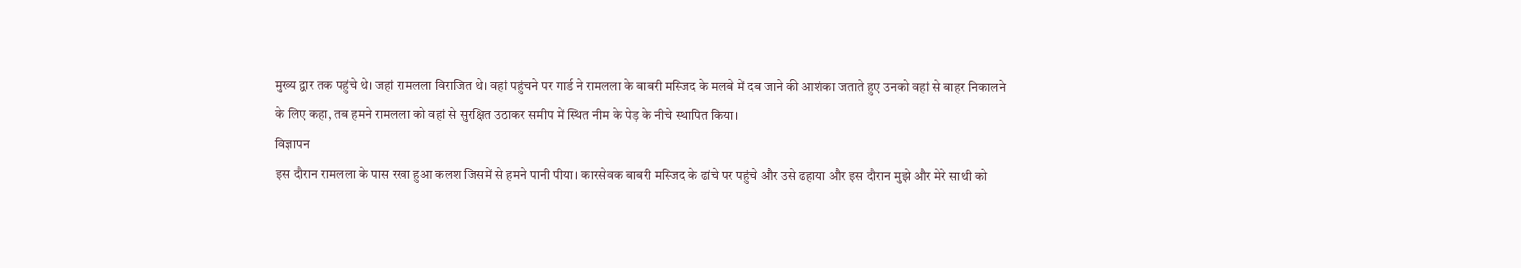मुख्य द्वार तक पहुंचे थे। जहां रामलला विराजित थे। वहां पहुंचने पर गार्ड ने रामलला के बाबरी मस्जिद के मलबे में दब जाने की आशंका जताते हुए उनको वहां से बाहर निकालने के लिए कहा, तब हमने रामलला को वहां से सुरक्षित उठाकर समीप में स्थित नीम के पेड़ के नीचे स्थापित किया।
विज्ञापन
इस दौरान रामलला के पास रखा हुआ कलश जिसमें से हमने पानी पीया। कारसेवक बाबरी मस्जिद के ढांचे पर पहुंचे और उसे ढहाया और इस दौरान मुझे और मेरे साथी को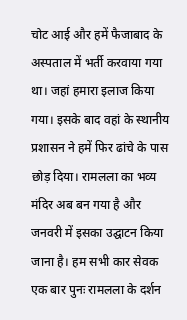चोट आई और हमें फैजाबाद के अस्पताल में भर्ती करवाया गया था। जहां हमारा इलाज किया गया। इसके बाद वहां के स्थानीय प्रशासन ने हमें फिर ढांचे के पास छोड़ दिया। रामलला का भव्य मंदिर अब बन गया है और जनवरी में इसका उद्घाटन किया जाना है। हम सभी कार सेवक एक बार पुनः रामलला के दर्शन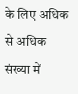के लिए अधिक से अधिक संख्या में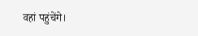वहां पहुंचेंगे।